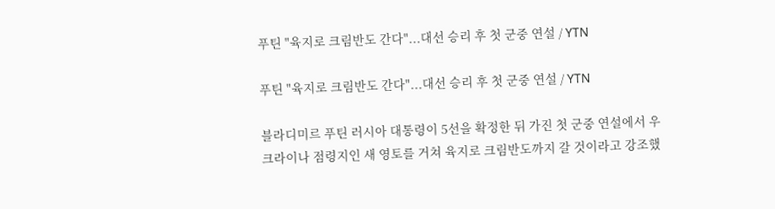푸틴 "육지로 크림반도 간다"...대선 승리 후 첫 군중 연설 / YTN

푸틴 "육지로 크림반도 간다"...대선 승리 후 첫 군중 연설 / YTN

블라디미르 푸틴 러시아 대통령이 5선을 확정한 뒤 가진 첫 군중 연설에서 우크라이나 점령지인 새 영토를 거쳐 육지로 크림반도까지 갈 것이라고 강조했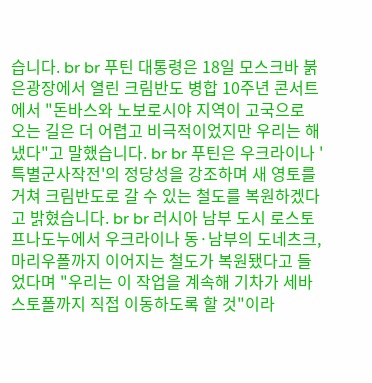습니다. br br 푸틴 대통령은 18일 모스크바 붉은광장에서 열린 크림반도 병합 10주년 콘서트에서 "돈바스와 노보로시야 지역이 고국으로 오는 길은 더 어렵고 비극적이었지만 우리는 해냈다"고 말했습니다. br br 푸틴은 우크라이나 '특별군사작전'의 정당성을 강조하며 새 영토를 거쳐 크림반도로 갈 수 있는 철도를 복원하겠다고 밝혔습니다. br br 러시아 남부 도시 로스토프나도누에서 우크라이나 동·남부의 도네츠크, 마리우폴까지 이어지는 철도가 복원됐다고 들었다며 "우리는 이 작업을 계속해 기차가 세바스토폴까지 직접 이동하도록 할 것"이라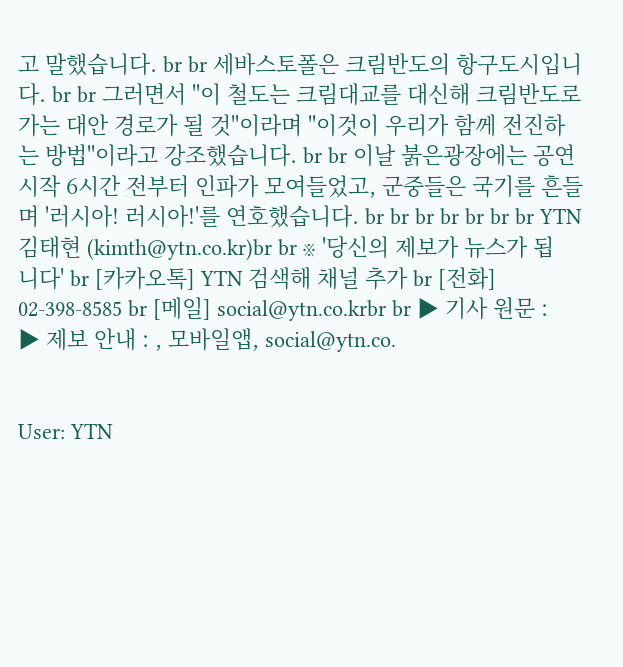고 말했습니다. br br 세바스토폴은 크림반도의 항구도시입니다. br br 그러면서 "이 철도는 크림대교를 대신해 크림반도로 가는 대안 경로가 될 것"이라며 "이것이 우리가 함께 전진하는 방법"이라고 강조했습니다. br br 이날 붉은광장에는 공연 시작 6시간 전부터 인파가 모여들었고, 군중들은 국기를 흔들며 '러시아! 러시아!'를 연호했습니다. br br br br br br br YTN 김태현 (kimth@ytn.co.kr)br br ※ '당신의 제보가 뉴스가 됩니다' br [카카오톡] YTN 검색해 채널 추가 br [전화] 02-398-8585 br [메일] social@ytn.co.krbr br ▶ 기사 원문 : ▶ 제보 안내 : , 모바일앱, social@ytn.co.


User: YTN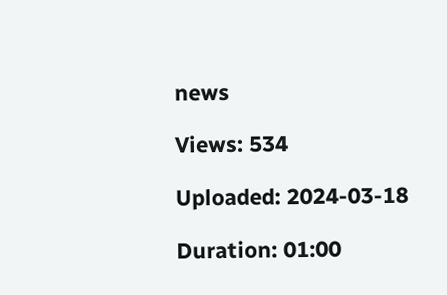news

Views: 534

Uploaded: 2024-03-18

Duration: 01:00